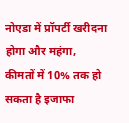नोएडा में प्रॉपर्टी खरीदना होगा और महंगा, कीमतों में 10% तक हो सकता है इजाफा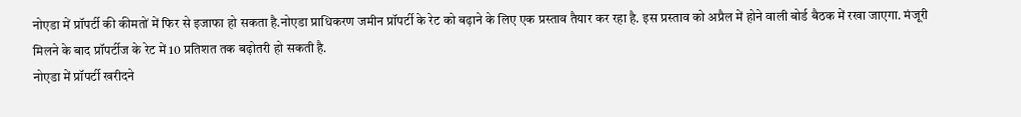नोएडा में प्रॉपर्टी की कीमतों में फिर से इजाफा हो सकता है.नोएडा प्राधिकरण जमीन प्रॉपर्टी के रेट को बढ़ाने के लिए एक प्रस्ताव तैयार कर रहा है. इस प्रस्ताव को अप्रैल में होने वाली बोर्ड बैठक में रखा जाएगा. मंजूरी मिलने के बाद प्रॉपर्टीज के रेट में 10 प्रतिशत तक बढ़ोतरी हो सकती है.
नोएडा में प्रॉपर्टी खरीदने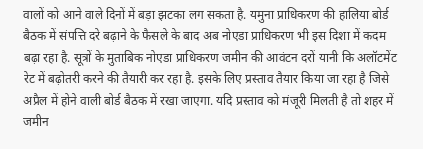वालों को आने वाले दिनों में बड़ा झटका लग सकता है. यमुना प्राधिकरण की हालिया बोर्ड बैठक में संपत्ति दरे बढ़ाने के फैसले के बाद अब नोएडा प्राधिकरण भी इस दिशा में कदम बढ़ा रहा है. सूत्रों के मुताबिक नोएडा प्राधिकरण जमीन की आवंटन दरों यानी कि अलॉटमेंट रेट में बढ़ोतरी करने की तैयारी कर रहा है. इसके लिए प्रस्ताव तैयार किया जा रहा है जिसे अप्रैल में होने वाली बोर्ड बैठक में रखा जाएगा. यदि प्रस्ताव को मंजूरी मिलती है तो शहर में जमीन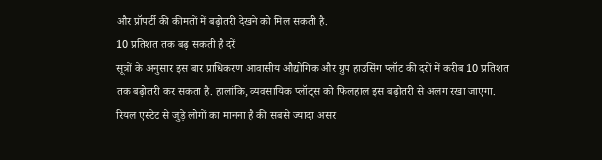और प्रॉपर्टी की कीमतों में बढ़ोतरी देखने को मिल सकती है.
10 प्रतिशत तक बढ़ सकती है दरें
सूत्रों के अनुसार इस बार प्राधिकरण आवासीय औद्योगिक और ग्रुप हाउसिंग प्लॉट की दरों में करीब 10 प्रतिशत तक बढ़ोतरी कर सकता है. हालांकि, व्यवसायिक प्लॉट्स को फिलहाल इस बढ़ोतरी से अलग रखा जाएगा. रियल एस्टेट से जुड़े लोगों का मानना है की सबसे ज्यादा असर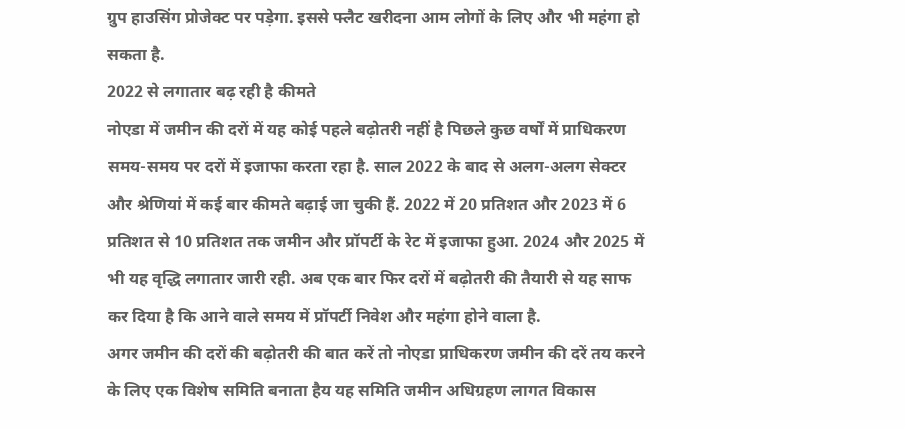ग्रुप हाउसिंग प्रोजेक्ट पर पड़ेगा. इससे फ्लैट खरीदना आम लोगों के लिए और भी महंगा हो सकता है.
2022 से लगातार बढ़ रही है कीमते
नोएडा में जमीन की दरों में यह कोई पहले बढ़ोतरी नहीं है पिछले कुछ वर्षों में प्राधिकरण समय-समय पर दरों में इजाफा करता रहा है. साल 2022 के बाद से अलग-अलग सेक्टर और श्रेणियां में कई बार कीमते बढ़ाई जा चुकी हैं. 2022 में 20 प्रतिशत और 2023 में 6 प्रतिशत से 10 प्रतिशत तक जमीन और प्रॉपर्टी के रेट में इजाफा हुआ. 2024 और 2025 में भी यह वृद्धि लगातार जारी रही. अब एक बार फिर दरों में बढ़ोतरी की तैयारी से यह साफ कर दिया है कि आने वाले समय में प्रॉपर्टी निवेश और महंगा होने वाला है.
अगर जमीन की दरों की बढ़ोतरी की बात करें तो नोएडा प्राधिकरण जमीन की दरें तय करने के लिए एक विशेष समिति बनाता हैय यह समिति जमीन अधिग्रहण लागत विकास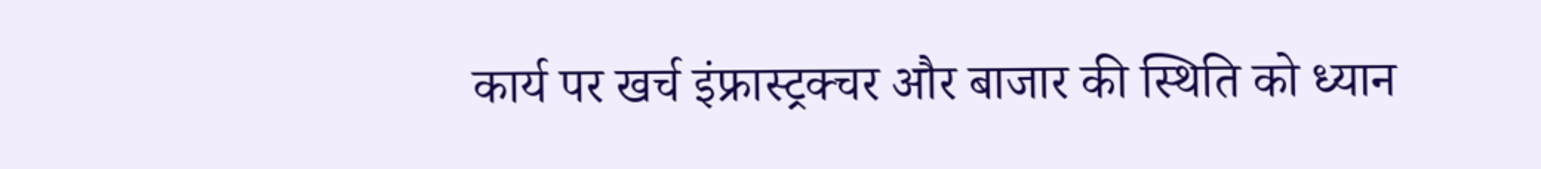कार्य पर खर्च इंफ्रास्ट्रक्चर और बाजार की स्थिति को ध्यान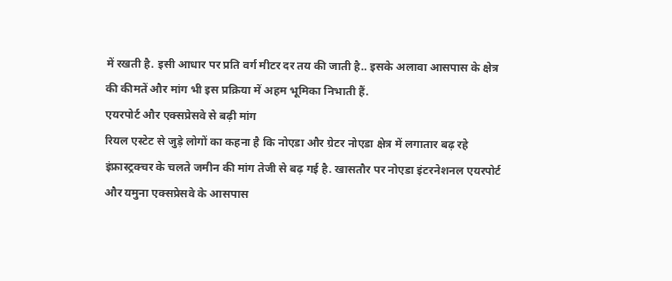में रखती है. इसी आधार पर प्रति वर्ग मीटर दर तय की जाती है.. इसके अलावा आसपास के क्षेत्र की कीमतें और मांग भी इस प्रक्रिया में अहम भूमिका निभाती हैं.
एयरपोर्ट और एक्सप्रेसवे से बढ़ी मांग
रियल एस्टेट से जुड़े लोगों का कहना है कि नोएडा और ग्रेटर नोएडा क्षेत्र में लगातार बढ़ रहे इंफ्रास्ट्रक्चर के चलते जमीन की मांग तेजी से बढ़ गई है. खासतौर पर नोएडा इंटरनेशनल एयरपोर्ट और यमुना एक्सप्रेसवे के आसपास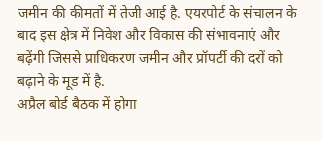जमीन की कीमतों में तेजी आई है. एयरपोर्ट के संचालन के बाद इस क्षेत्र में निवेश और विकास की संभावनाएं और बढ़ेंगी जिससे प्राधिकरण जमीन और प्रॉपर्टी की दरों को बढ़ाने के मूड में है.
अप्रैल बोर्ड बैठक में होगा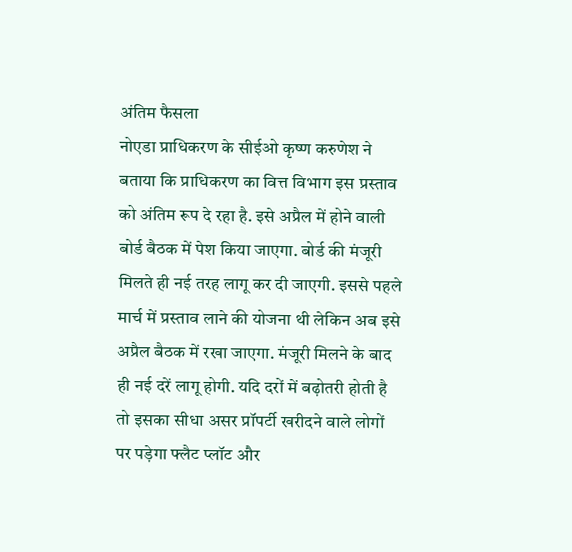अंतिम फैसला
नोएडा प्राधिकरण के सीईओ कृष्ण करुणेश ने बताया कि प्राधिकरण का वित्त विभाग इस प्रस्ताव को अंतिम रूप दे रहा है. इसे अप्रैल में होने वाली बोर्ड बैठक में पेश किया जाएगा. बोर्ड की मंजूरी मिलते ही नई तरह लागू कर दी जाएगी. इससे पहले मार्च में प्रस्ताव लाने की योजना थी लेकिन अब इसे अप्रैल बैठक में रखा जाएगा. मंजूरी मिलने के बाद ही नई दरें लागू होगी. यदि दरों में बढ़ोतरी होती है तो इसका सीधा असर प्रॉपर्टी खरीदने वाले लोगों पर पड़ेगा फ्लैट प्लॉट और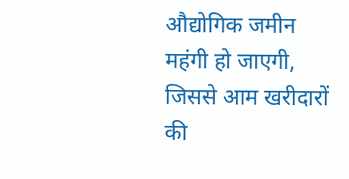औद्योगिक जमीन महंगी हो जाएगी, जिससे आम खरीदारों की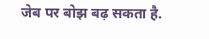जेब पर बोझ बढ़ सकता है.